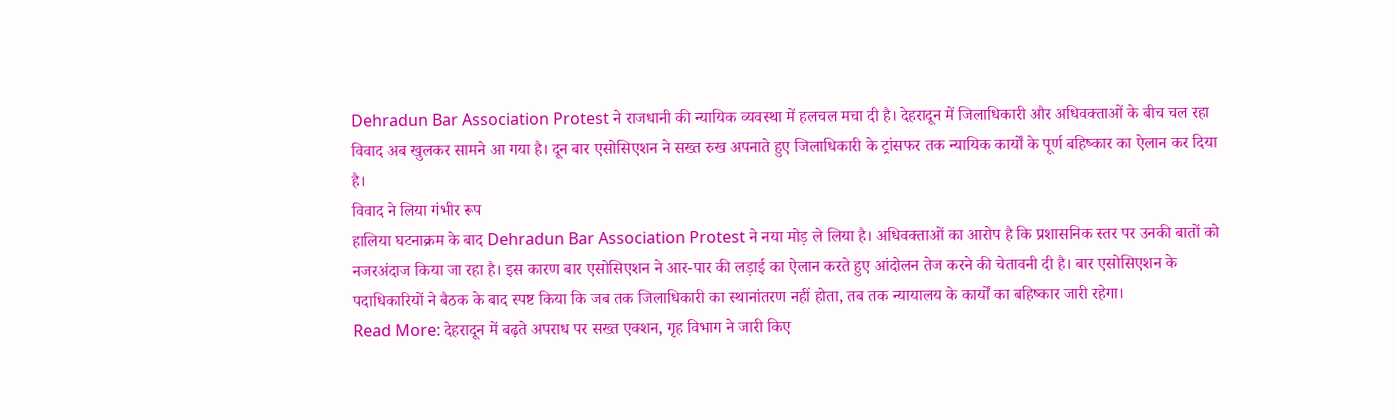Dehradun Bar Association Protest ने राजधानी की न्यायिक व्यवस्था में हलचल मचा दी है। देहरादून में जिलाधिकारी और अधिवक्ताओं के बीच चल रहा विवाद अब खुलकर सामने आ गया है। दून बार एसोसिएशन ने सख्त रुख अपनाते हुए जिलाधिकारी के ट्रांसफर तक न्यायिक कार्यों के पूर्ण बहिष्कार का ऐलान कर दिया है।
विवाद ने लिया गंभीर रूप
हालिया घटनाक्रम के बाद Dehradun Bar Association Protest ने नया मोड़ ले लिया है। अधिवक्ताओं का आरोप है कि प्रशासनिक स्तर पर उनकी बातों को नजरअंदाज किया जा रहा है। इस कारण बार एसोसिएशन ने आर-पार की लड़ाई का ऐलान करते हुए आंदोलन तेज करने की चेतावनी दी है। बार एसोसिएशन के पदाधिकारियों ने बैठक के बाद स्पष्ट किया कि जब तक जिलाधिकारी का स्थानांतरण नहीं होता, तब तक न्यायालय के कार्यों का बहिष्कार जारी रहेगा।
Read More: देहरादून में बढ़ते अपराध पर सख्त एक्शन, गृह विभाग ने जारी किए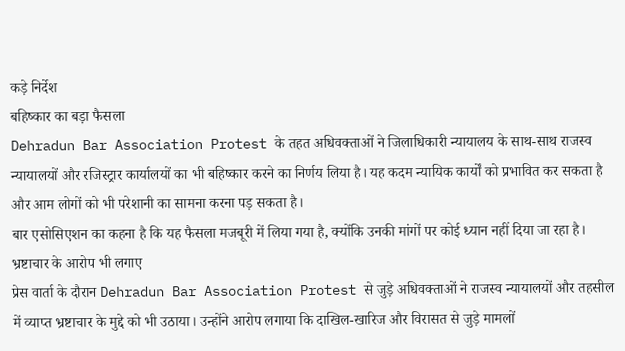कड़े निर्देश
बहिष्कार का बड़ा फैसला
Dehradun Bar Association Protest के तहत अधिवक्ताओं ने जिलाधिकारी न्यायालय के साथ-साथ राजस्व न्यायालयों और रजिस्ट्रार कार्यालयों का भी बहिष्कार करने का निर्णय लिया है। यह कदम न्यायिक कार्यों को प्रभावित कर सकता है और आम लोगों को भी परेशानी का सामना करना पड़ सकता है।
बार एसोसिएशन का कहना है कि यह फैसला मजबूरी में लिया गया है, क्योंकि उनकी मांगों पर कोई ध्यान नहीं दिया जा रहा है।
भ्रष्टाचार के आरोप भी लगाए
प्रेस वार्ता के दौरान Dehradun Bar Association Protest से जुड़े अधिवक्ताओं ने राजस्व न्यायालयों और तहसील में व्याप्त भ्रष्टाचार के मुद्दे को भी उठाया। उन्होंने आरोप लगाया कि दाखिल-खारिज और विरासत से जुड़े मामलों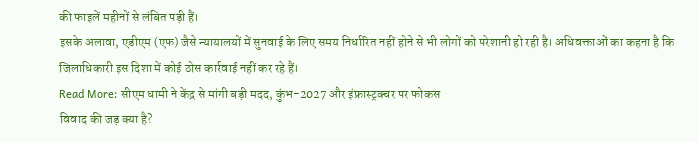की फाइलें महीनों से लंबित पड़ी हैं।
इसके अलावा, एडीएम (एफ) जैसे न्यायालयों में सुनवाई के लिए समय निर्धारित नहीं होने से भी लोगों को परेशानी हो रही है। अधिवक्ताओं का कहना है कि जिलाधिकारी इस दिशा में कोई ठोस कार्रवाई नहीं कर रहे हैं।
Read More: सीएम धामी ने केंद्र से मांगी बड़ी मदद, कुंभ-2027 और इंफ्रास्ट्रक्चर पर फोकस
विवाद की जड़ क्या है?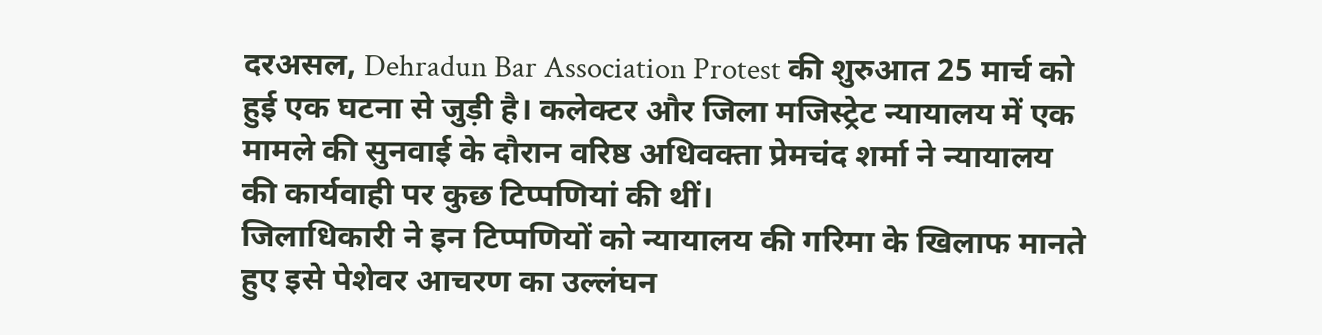दरअसल, Dehradun Bar Association Protest की शुरुआत 25 मार्च को हुई एक घटना से जुड़ी है। कलेक्टर और जिला मजिस्ट्रेट न्यायालय में एक मामले की सुनवाई के दौरान वरिष्ठ अधिवक्ता प्रेमचंद शर्मा ने न्यायालय की कार्यवाही पर कुछ टिप्पणियां की थीं।
जिलाधिकारी ने इन टिप्पणियों को न्यायालय की गरिमा के खिलाफ मानते हुए इसे पेशेवर आचरण का उल्लंघन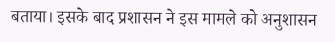बताया। इसके बाद प्रशासन ने इस मामले को अनुशासन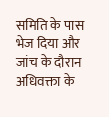समिति के पास भेज दिया और जांच के दौरान अधिवक्ता के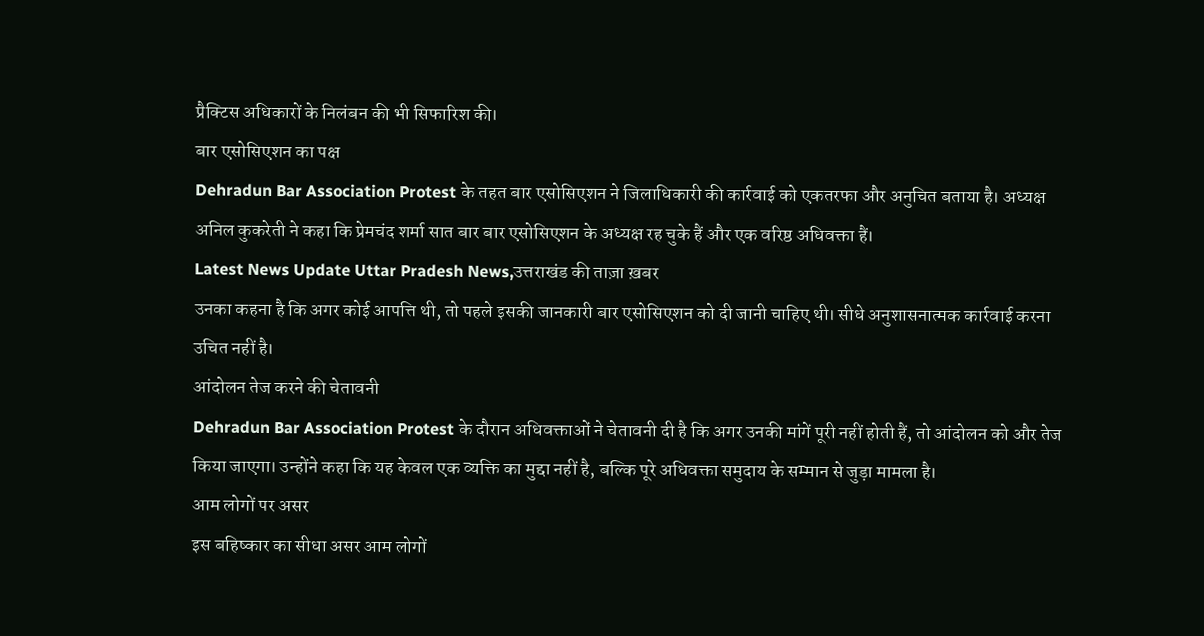प्रैक्टिस अधिकारों के निलंबन की भी सिफारिश की।
बार एसोसिएशन का पक्ष
Dehradun Bar Association Protest के तहत बार एसोसिएशन ने जिलाधिकारी की कार्रवाई को एकतरफा और अनुचित बताया है। अध्यक्ष अनिल कुकरेती ने कहा कि प्रेमचंद शर्मा सात बार बार एसोसिएशन के अध्यक्ष रह चुके हैं और एक वरिष्ठ अधिवक्ता हैं।
Latest News Update Uttar Pradesh News,उत्तराखंड की ताज़ा ख़बर
उनका कहना है कि अगर कोई आपत्ति थी, तो पहले इसकी जानकारी बार एसोसिएशन को दी जानी चाहिए थी। सीधे अनुशासनात्मक कार्रवाई करना उचित नहीं है।
आंदोलन तेज करने की चेतावनी
Dehradun Bar Association Protest के दौरान अधिवक्ताओं ने चेतावनी दी है कि अगर उनकी मांगें पूरी नहीं होती हैं, तो आंदोलन को और तेज किया जाएगा। उन्होंने कहा कि यह केवल एक व्यक्ति का मुद्दा नहीं है, बल्कि पूरे अधिवक्ता समुदाय के सम्मान से जुड़ा मामला है।
आम लोगों पर असर
इस बहिष्कार का सीधा असर आम लोगों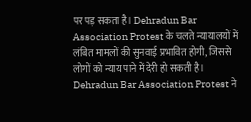पर पड़ सकता है। Dehradun Bar Association Protest के चलते न्यायालयों में लंबित मामलों की सुनवाई प्रभावित होगी, जिससे लोगों को न्याय पाने में देरी हो सकती है।
Dehradun Bar Association Protest ने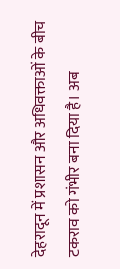देहरादून में प्रशासन और अधिवक्ताओं के बीच टकराव को गंभीर बना दिया है। अब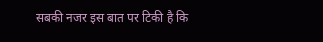सबकी नजर इस बात पर टिकी है कि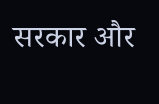सरकार और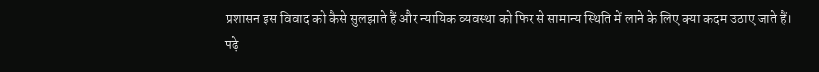प्रशासन इस विवाद को कैसे सुलझाते हैं और न्यायिक व्यवस्था को फिर से सामान्य स्थिति में लाने के लिए क्या कदम उठाए जाते हैं।
पढ़े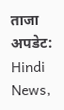ताजा अपडेट: Hindi News,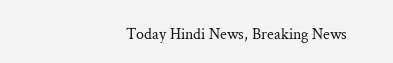Today Hindi News, Breaking News